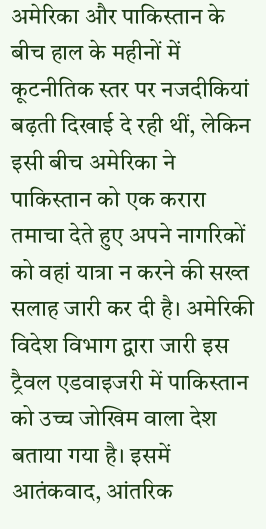अमेरिका और पाकिस्तान के बीच हाल के महीनों में कूटनीतिक स्तर पर नजदीकियां बढ़ती दिखाई दे रही थीं, लेकिन इसी बीच अमेरिका ने पाकिस्तान को एक करारा तमाचा देते हुए अपने नागरिकों को वहां यात्रा न करने की सख्त सलाह जारी कर दी है। अमेरिकी विदेश विभाग द्वारा जारी इस ट्रैवल एडवाइजरी में पाकिस्तान को उच्च जोखिम वाला देश बताया गया है। इसमें आतंकवाद, आंतरिक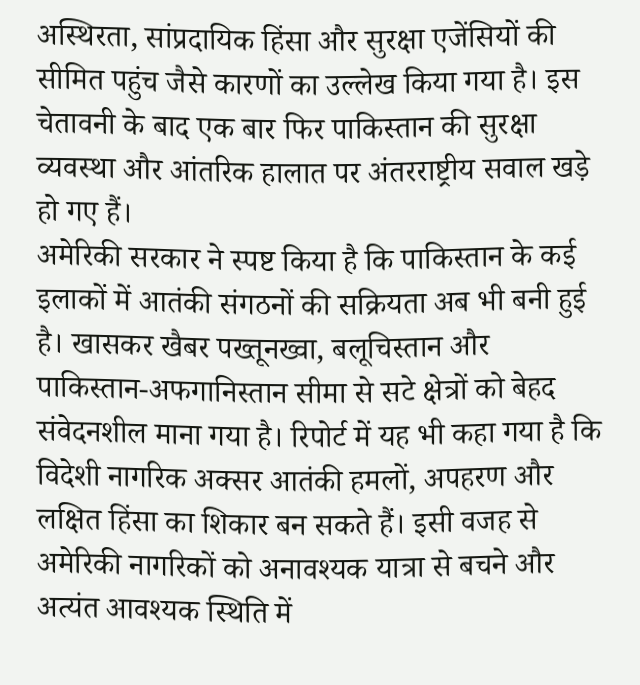अस्थिरता, सांप्रदायिक हिंसा और सुरक्षा एजेंसियों की सीमित पहुंच जैसे कारणों का उल्लेख किया गया है। इस चेतावनी के बाद एक बार फिर पाकिस्तान की सुरक्षा व्यवस्था और आंतरिक हालात पर अंतरराष्ट्रीय सवाल खड़े हो गए हैं।
अमेरिकी सरकार ने स्पष्ट किया है कि पाकिस्तान के कई इलाकों में आतंकी संगठनों की सक्रियता अब भी बनी हुई है। खासकर खैबर पख्तूनख्वा, बलूचिस्तान और पाकिस्तान-अफगानिस्तान सीमा से सटे क्षेत्रों को बेहद संवेदनशील माना गया है। रिपोर्ट में यह भी कहा गया है कि विदेशी नागरिक अक्सर आतंकी हमलों, अपहरण और लक्षित हिंसा का शिकार बन सकते हैं। इसी वजह से अमेरिकी नागरिकों को अनावश्यक यात्रा से बचने और अत्यंत आवश्यक स्थिति में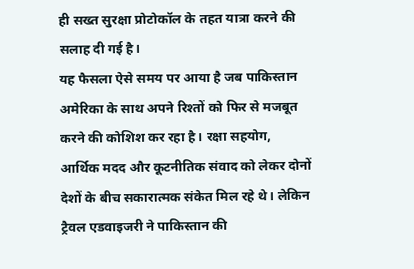ही सख्त सुरक्षा प्रोटोकॉल के तहत यात्रा करने की सलाह दी गई है।
यह फैसला ऐसे समय पर आया है जब पाकिस्तान अमेरिका के साथ अपने रिश्तों को फिर से मजबूत करने की कोशिश कर रहा है। रक्षा सहयोग, आर्थिक मदद और कूटनीतिक संवाद को लेकर दोनों देशों के बीच सकारात्मक संकेत मिल रहे थे। लेकिन ट्रैवल एडवाइजरी ने पाकिस्तान की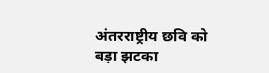अंतरराष्ट्रीय छवि को बड़ा झटका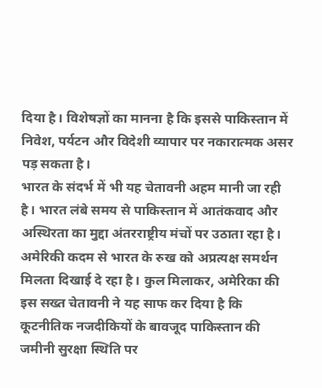दिया है। विशेषज्ञों का मानना है कि इससे पाकिस्तान में निवेश, पर्यटन और विदेशी व्यापार पर नकारात्मक असर पड़ सकता है।
भारत के संदर्भ में भी यह चेतावनी अहम मानी जा रही है। भारत लंबे समय से पाकिस्तान में आतंकवाद और अस्थिरता का मुद्दा अंतरराष्ट्रीय मंचों पर उठाता रहा है। अमेरिकी कदम से भारत के रुख को अप्रत्यक्ष समर्थन मिलता दिखाई दे रहा है। कुल मिलाकर, अमेरिका की इस सख्त चेतावनी ने यह साफ कर दिया है कि कूटनीतिक नजदीकियों के बावजूद पाकिस्तान की जमीनी सुरक्षा स्थिति पर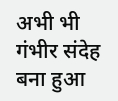अभी भी गंभीर संदेह बना हुआ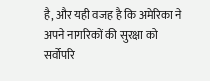है, और यही वजह है कि अमेरिका ने अपने नागरिकों की सुरक्षा को सर्वोपरि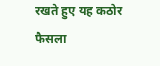रखते हुए यह कठोर फैसला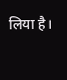लिया है।